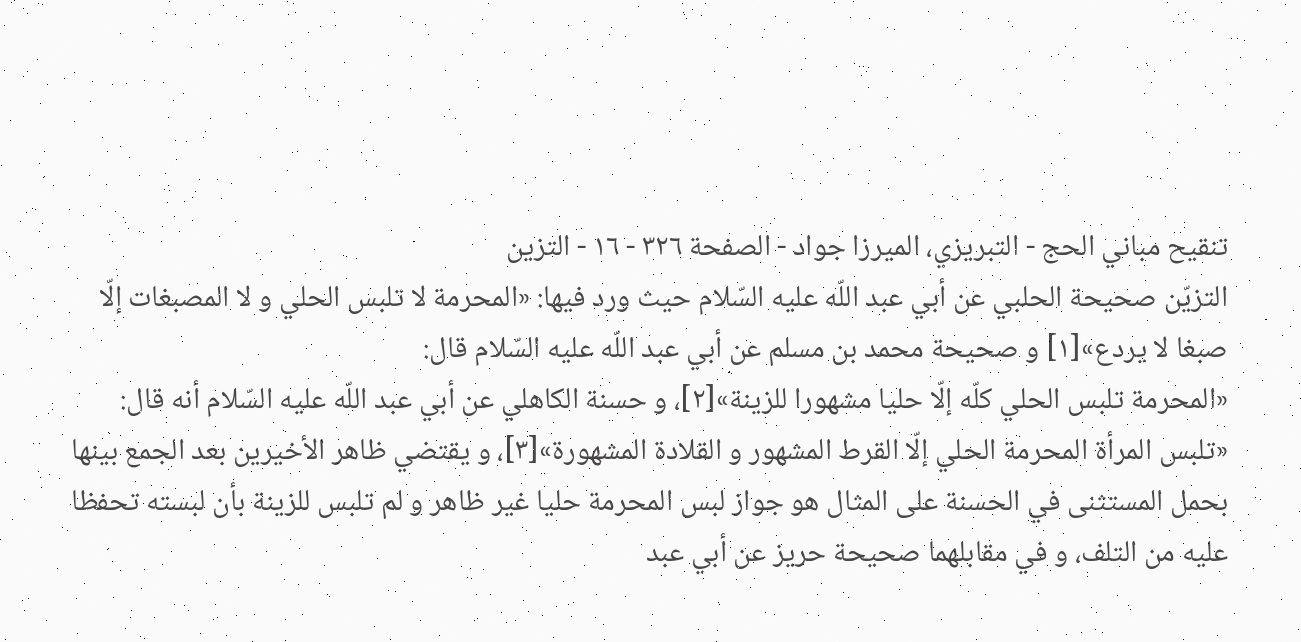تنقيح مباني الحج - التبريزي، الميرزا جواد - الصفحة ٣٢٦ - ١٦ - التزين
التزيّن صحيحة الحلبي عن أبي عبد اللّه عليه السّلام حيث ورد فيها: «المحرمة لا تلبس الحلي و لا المصبغات إلّا صبغا لا يردع»[١] و صحيحة محمد بن مسلم عن أبي عبد اللّه عليه السّلام قال:
«المحرمة تلبس الحلي كلّه إلّا حليا مشهورا للزينة»[٢]، و حسنة الكاهلي عن أبي عبد اللّه عليه السّلام أنه قال: «تلبس المرأة المحرمة الحلي إلّا القرط المشهور و القلادة المشهورة»[٣]، و يقتضي ظاهر الأخيرين بعد الجمع بينها بحمل المستثنى في الحسنة على المثال هو جواز لبس المحرمة حليا غير ظاهر و لم تلبس للزينة بأن لبسته تحفظا عليه من التلف، و في مقابلهما صحيحة حريز عن أبي عبد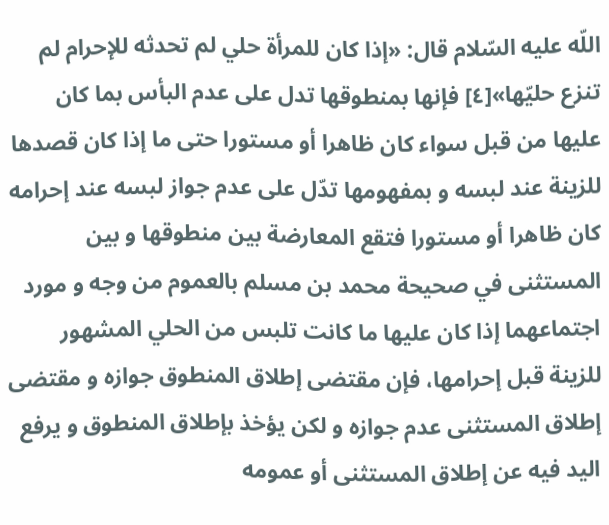اللّه عليه السّلام قال: «إذا كان للمرأة حلي لم تحدثه للإحرام لم تنزع حليّها»[٤] فإنها بمنطوقها تدل على عدم البأس بما كان عليها من قبل سواء كان ظاهرا أو مستورا حتى ما إذا كان قصدها للزينة عند لبسه و بمفهومها تدّل على عدم جواز لبسه عند إحرامه كان ظاهرا أو مستورا فتقع المعارضة بين منطوقها و بين المستثنى في صحيحة محمد بن مسلم بالعموم من وجه و مورد اجتماعهما إذا كان عليها ما كانت تلبس من الحلي المشهور للزينة قبل إحرامها، فإن مقتضى إطلاق المنطوق جوازه و مقتضى إطلاق المستثنى عدم جوازه و لكن يؤخذ بإطلاق المنطوق و يرفع اليد فيه عن إطلاق المستثنى أو عمومه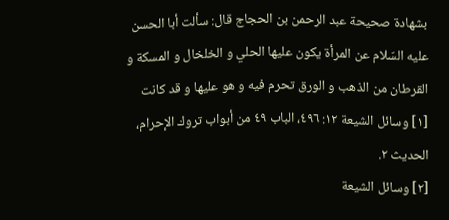بشهادة صحيحة عبد الرحمن بن الحجاج قال: سألت أبا الحسن عليه السّلام عن المرأة يكون عليها الحلي و الخلخال و المسكة و القرطان من الذهب و الورق تحرم فيه و هو عليها و قد كانت
[١] وسائل الشيعة ١٢: ٤٩٦، الباب ٤٩ من أبواب تروك الإحرام، الحديث ٢.
[٢] وسائل الشيعة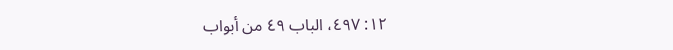١٢: ٤٩٧، الباب ٤٩ من أبواب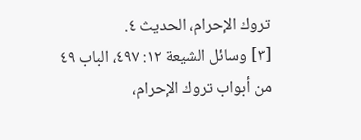تروك الإحرام، الحديث ٤.
[٣] وسائل الشيعة ١٢: ٤٩٧، الباب ٤٩ من أبواب تروك الإحرام،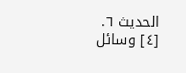الحديث ٦.
[٤] وسائل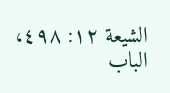الشيعة ١٢: ٤٩٨، الباب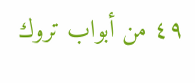٤٩ من أبواب تروك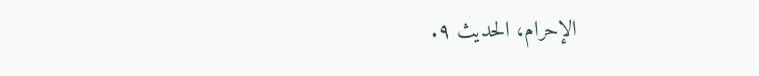الإحرام، الحديث ٩.